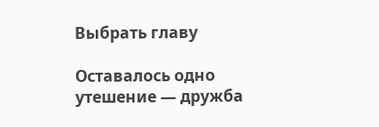Выбрать главу

Оставалось одно утешение — дружба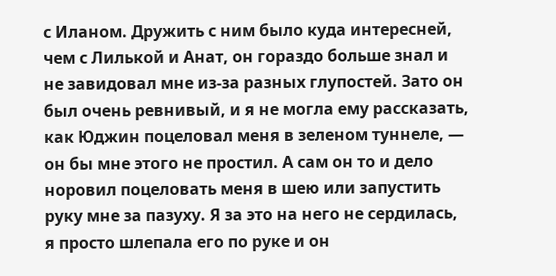с Иланом. Дружить с ним было куда интересней, чем с Лилькой и Анат, он гораздо больше знал и не завидовал мне из-за разных глупостей. Зато он был очень ревнивый, и я не могла ему рассказать, как Юджин поцеловал меня в зеленом туннеле, — он бы мне этого не простил. А сам он то и дело норовил поцеловать меня в шею или запустить руку мне за пазуху. Я за это на него не сердилась, я просто шлепала его по руке и он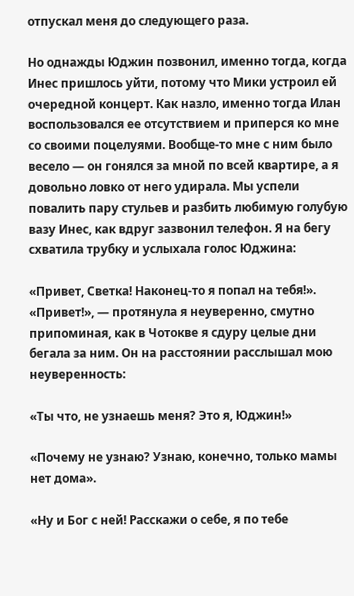отпускал меня до следующего раза.

Но однажды Юджин позвонил, именно тогда, когда Инес пришлось уйти, потому что Мики устроил ей очередной концерт. Как назло, именно тогда Илан воспользовался ее отсутствием и приперся ко мне со своими поцелуями. Вообще-то мне с ним было весело — он гонялся за мной по всей квартире, а я довольно ловко от него удирала. Мы успели повалить пару стульев и разбить любимую голубую вазу Инес, как вдруг зазвонил телефон. Я на бегу схватила трубку и услыхала голос Юджина:

«Привет, Светка! Наконец-то я попал на тебя!». «Привет!», — протянула я неуверенно, смутно припоминая, как в Чотокве я сдуру целые дни бегала за ним. Он на расстоянии расслышал мою неуверенность:

«Ты что, не узнаешь меня? Это я, Юджин!»

«Почему не узнаю? Узнаю, конечно, только мамы нет дома».

«Ну и Бог с ней! Расскажи о себе, я по тебе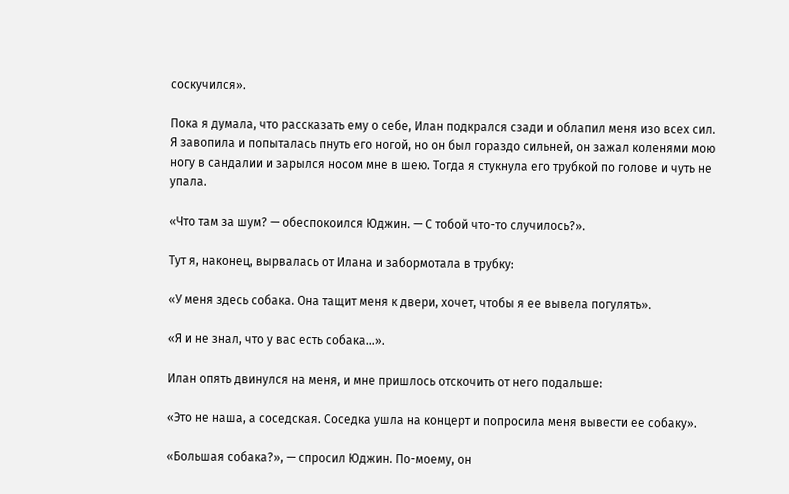соскучился».

Пока я думала, что рассказать ему о себе, Илан подкрался сзади и облапил меня изо всех сил. Я завопила и попыталась пнуть его ногой, но он был гораздо сильней, он зажал коленями мою ногу в сандалии и зарылся носом мне в шею. Тогда я стукнула его трубкой по голове и чуть не упала.

«Что там за шум? — обеспокоился Юджин. — С тобой что-то случилось?».

Тут я, наконец, вырвалась от Илана и забормотала в трубку:

«У меня здесь собака. Она тащит меня к двери, хочет, чтобы я ее вывела погулять».

«Я и не знал, что у вас есть собака…».

Илан опять двинулся на меня, и мне пришлось отскочить от него подальше:

«Это не наша, а соседская. Соседка ушла на концерт и попросила меня вывести ее собаку».

«Большая собака?», — спросил Юджин. По-моему, он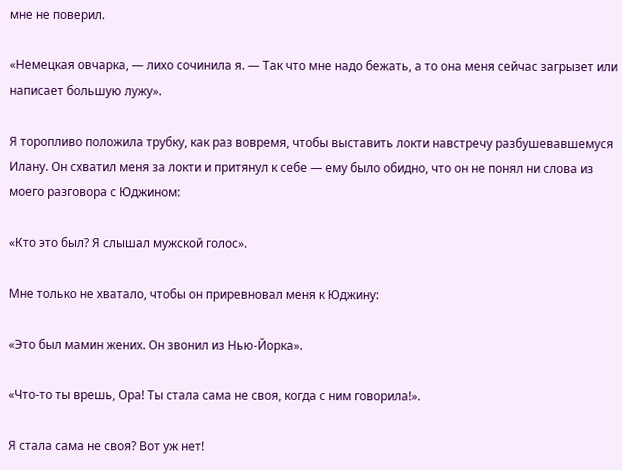мне не поверил.

«Немецкая овчарка, — лихо сочинила я. — Так что мне надо бежать, а то она меня сейчас загрызет или написает большую лужу».

Я торопливо положила трубку, как раз вовремя, чтобы выставить локти навстречу разбушевавшемуся Илану. Он схватил меня за локти и притянул к себе — ему было обидно, что он не понял ни слова из моего разговора с Юджином:

«Кто это был? Я слышал мужской голос».

Мне только не хватало, чтобы он приревновал меня к Юджину:

«Это был мамин жених. Он звонил из Нью-Йорка».

«Что-то ты врешь, Ора! Ты стала сама не своя, когда с ним говорила!».

Я стала сама не своя? Вот уж нет!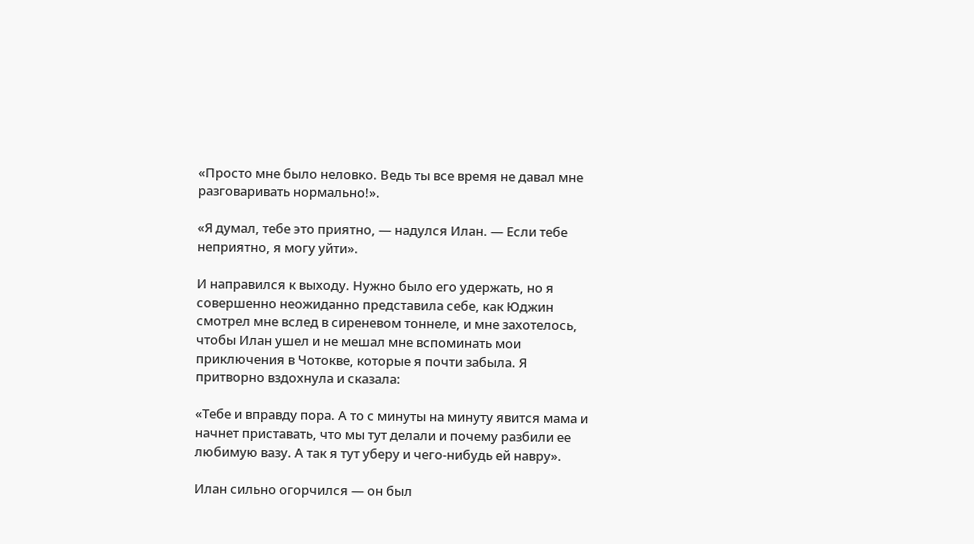«Просто мне было неловко. Ведь ты все время не давал мне разговаривать нормально!».

«Я думал, тебе это приятно, — надулся Илан. — Если тебе неприятно, я могу уйти».

И направился к выходу. Нужно было его удержать, но я совершенно неожиданно представила себе, как Юджин смотрел мне вслед в сиреневом тоннеле, и мне захотелось, чтобы Илан ушел и не мешал мне вспоминать мои приключения в Чотокве, которые я почти забыла. Я притворно вздохнула и сказала:

«Тебе и вправду пора. А то с минуты на минуту явится мама и начнет приставать, что мы тут делали и почему разбили ее любимую вазу. А так я тут уберу и чего-нибудь ей навру».

Илан сильно огорчился — он был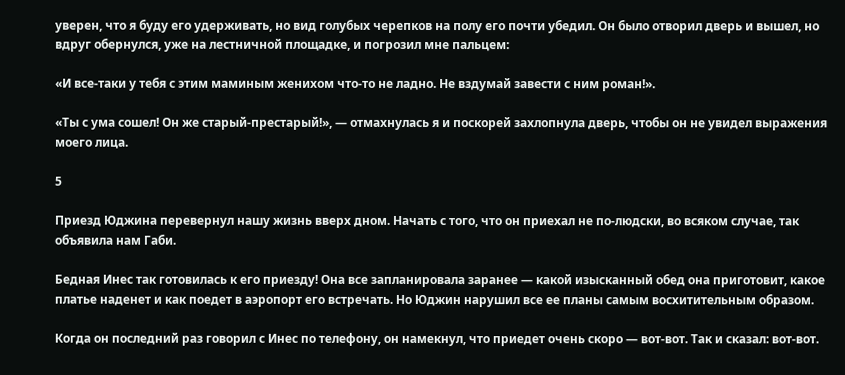уверен, что я буду его удерживать, но вид голубых черепков на полу его почти убедил. Он было отворил дверь и вышел, но вдруг обернулся, уже на лестничной площадке, и погрозил мне пальцем:

«И все-таки у тебя с этим маминым женихом что-то не ладно. Не вздумай завести с ним роман!».

«Ты с ума сошел! Он же старый-престарый!», — отмахнулась я и поскорей захлопнула дверь, чтобы он не увидел выражения моего лица.

5

Приезд Юджина перевернул нашу жизнь вверх дном. Начать с того, что он приехал не по-людски, во всяком случае, так объявила нам Габи.

Бедная Инес так готовилась к его приезду! Она все запланировала заранее — какой изысканный обед она приготовит, какое платье наденет и как поедет в аэропорт его встречать. Но Юджин нарушил все ее планы самым восхитительным образом.

Когда он последний раз говорил с Инес по телефону, он намекнул, что приедет очень скоро — вот-вот. Так и сказал: вот-вот.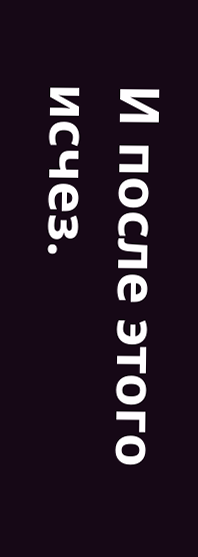И после этого исчез.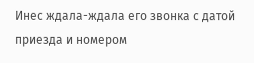Инес ждала-ждала его звонка с датой приезда и номером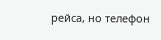рейса, но телефон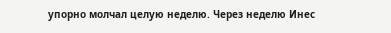упорно молчал целую неделю. Через неделю Инес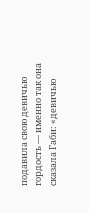подавила свою девичью гордость — именно так она сказала Габи: «девичью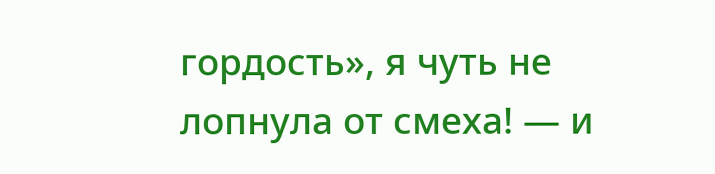гордость», я чуть не лопнула от смеха! — и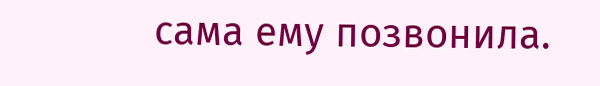сама ему позвонила.